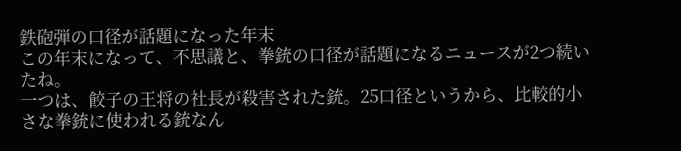鉄砲弾の口径が話題になった年末
この年末になって、不思議と、拳銃の口径が話題になるニュースが2つ続いたね。
一つは、餃子の王将の社長が殺害された銃。25口径というから、比較的小さな拳銃に使われる銃なん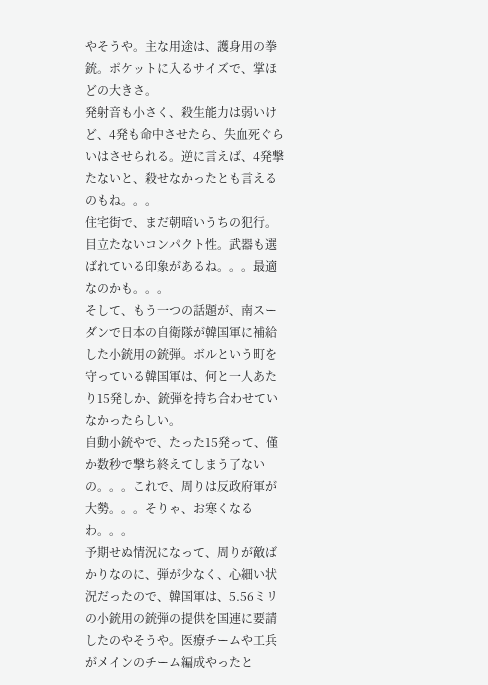やそうや。主な用途は、護身用の拳銃。ポケットに入るサイズで、掌ほどの大きさ。
発射音も小さく、殺生能力は弱いけど、4発も命中させたら、失血死ぐらいはさせられる。逆に言えば、4発撃たないと、殺せなかったとも言えるのもね。。。
住宅街で、まだ朝暗いうちの犯行。目立たないコンパクト性。武器も選ばれている印象があるね。。。最適なのかも。。。
そして、もう一つの話題が、南スーダンで日本の自衛隊が韓国軍に補給した小銃用の銃弾。ボルという町を守っている韓国軍は、何と一人あたり15発しか、銃弾を持ち合わせていなかったらしい。
自動小銃やで、たった15発って、僅か数秒で撃ち終えてしまう了ないの。。。これで、周りは反政府軍が大勢。。。そりゃ、お寒くなるわ。。。
予期せぬ情況になって、周りが敵ばかりなのに、弾が少なく、心細い状況だったので、韓国軍は、5.56ミリの小銃用の銃弾の提供を国連に要請したのやそうや。医療チームや工兵がメインのチーム編成やったと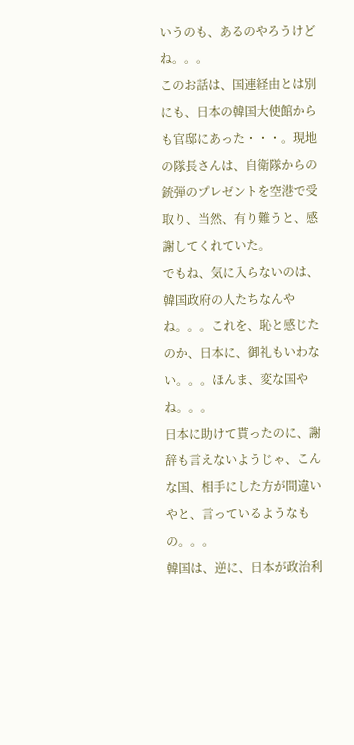いうのも、あるのやろうけどね。。。
このお話は、国連経由とは別にも、日本の韓国大使館からも官邸にあった・・・。現地の隊長さんは、自衛隊からの銃弾のプレゼントを空港で受取り、当然、有り難うと、感謝してくれていた。
でもね、気に入らないのは、韓国政府の人たちなんやね。。。これを、恥と感じたのか、日本に、御礼もいわない。。。ほんま、変な国やね。。。
日本に助けて貰ったのに、謝辞も言えないようじゃ、こんな国、相手にした方が間違いやと、言っているようなもの。。。
韓国は、逆に、日本が政治利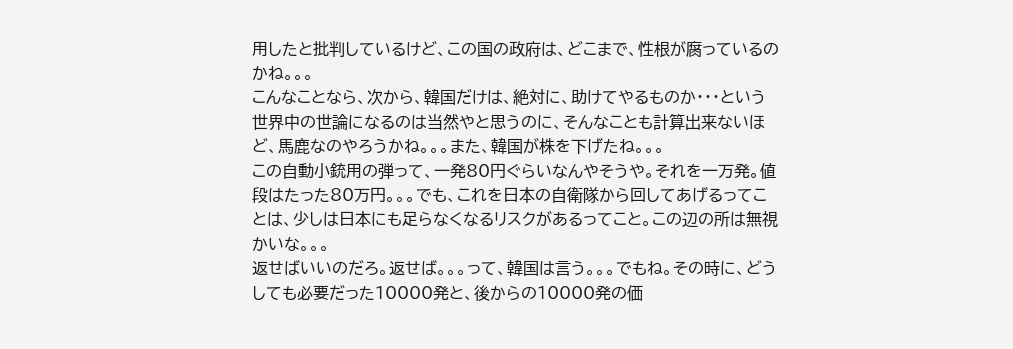用したと批判しているけど、この国の政府は、どこまで、性根が腐っているのかね。。。
こんなことなら、次から、韓国だけは、絶対に、助けてやるものか・・・という世界中の世論になるのは当然やと思うのに、そんなことも計算出来ないほど、馬鹿なのやろうかね。。。また、韓国が株を下げたね。。。
この自動小銃用の弾って、一発80円ぐらいなんやそうや。それを一万発。値段はたった80万円。。。でも、これを日本の自衛隊から回してあげるってことは、少しは日本にも足らなくなるリスクがあるってこと。この辺の所は無視かいな。。。
返せばいいのだろ。返せば。。。って、韓国は言う。。。でもね。その時に、どうしても必要だった10000発と、後からの10000発の価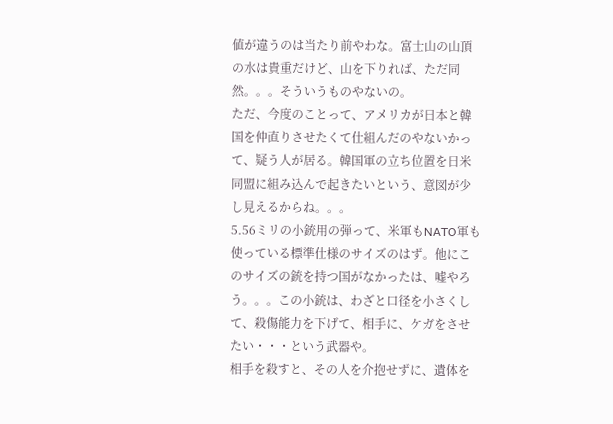値が違うのは当たり前やわな。富士山の山頂の水は貴重だけど、山を下りれば、ただ同然。。。そういうものやないの。
ただ、今度のことって、アメリカが日本と韓国を仲直りさせたくて仕組んだのやないかって、疑う人が居る。韓国軍の立ち位置を日米同盟に組み込んで起きたいという、意図が少し見えるからね。。。
5.56ミリの小銃用の弾って、米軍もNATO軍も使っている標準仕様のサイズのはず。他にこのサイズの銃を持つ国がなかったは、嘘やろう。。。この小銃は、わざと口径を小さくして、殺傷能力を下げて、相手に、ケガをさせたい・・・という武器や。
相手を殺すと、その人を介抱せずに、遺体を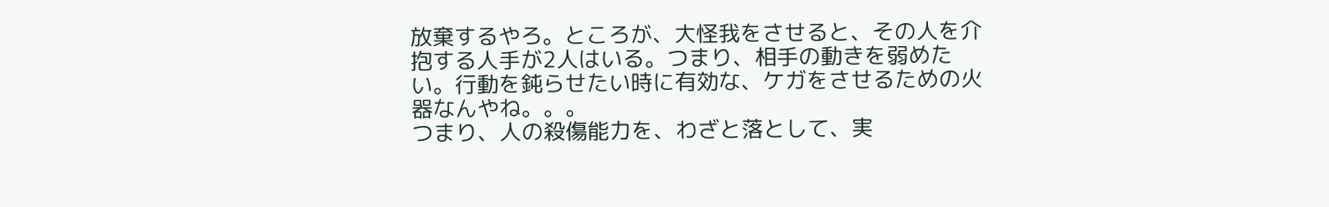放棄するやろ。ところが、大怪我をさせると、その人を介抱する人手が2人はいる。つまり、相手の動きを弱めたい。行動を鈍らせたい時に有効な、ケガをさせるための火器なんやね。。。
つまり、人の殺傷能力を、わざと落として、実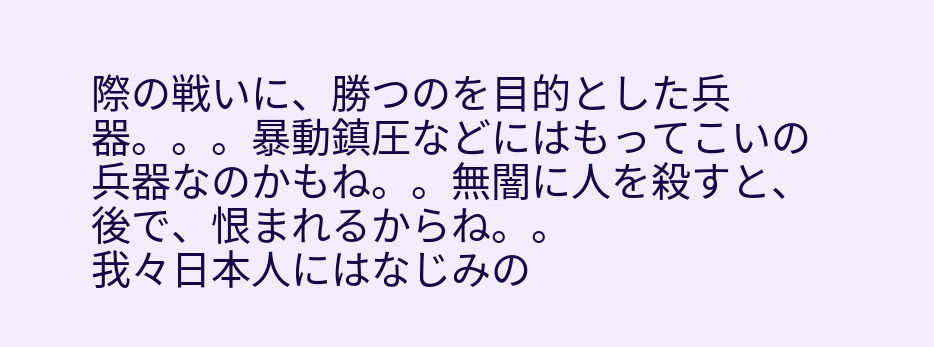際の戦いに、勝つのを目的とした兵器。。。暴動鎮圧などにはもってこいの兵器なのかもね。。無闇に人を殺すと、後で、恨まれるからね。。
我々日本人にはなじみの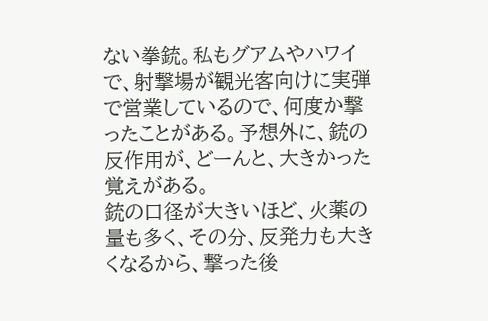ない拳銃。私もグアムやハワイで、射撃場が観光客向けに実弾で営業しているので、何度か撃ったことがある。予想外に、銃の反作用が、どーんと、大きかった覚えがある。
銃の口径が大きいほど、火薬の量も多く、その分、反発力も大きくなるから、撃った後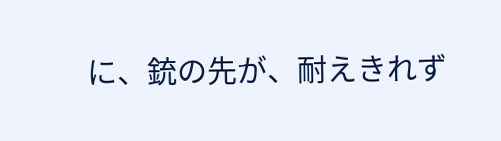に、銃の先が、耐えきれず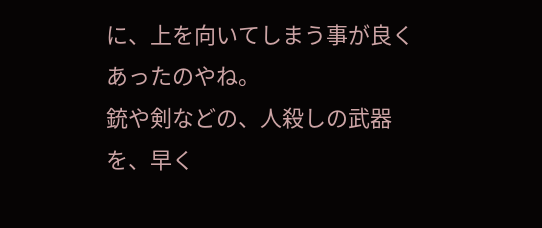に、上を向いてしまう事が良くあったのやね。
銃や剣などの、人殺しの武器を、早く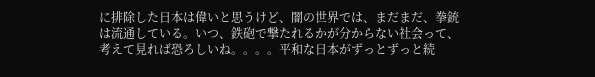に排除した日本は偉いと思うけど、闇の世界では、まだまだ、拳銃は流通している。いつ、鉄砲で撃たれるかが分からない社会って、考えて見れば恐ろしいね。。。。平和な日本がずっとずっと続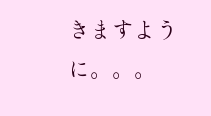きますように。。。